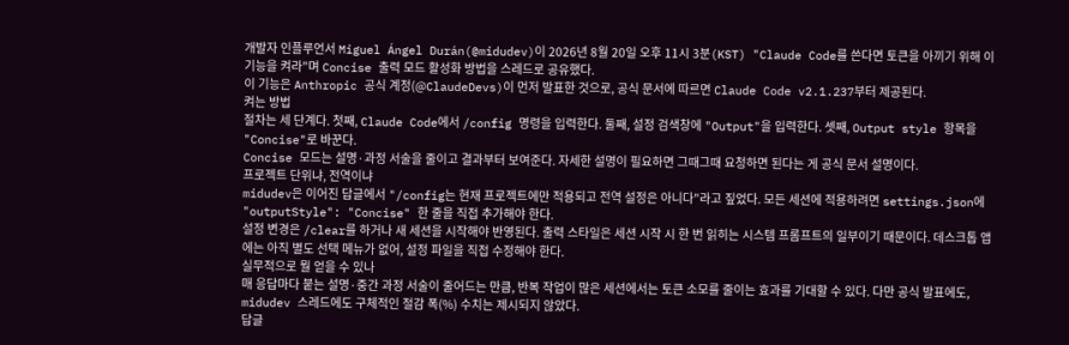개발자 인플루언서 Miguel Ángel Durán(@midudev)이 2026년 8월 20일 오후 11시 3분(KST) "Claude Code를 쓴다면 토큰을 아끼기 위해 이 기능을 켜라"며 Concise 출력 모드 활성화 방법을 스레드로 공유했다.
이 기능은 Anthropic 공식 계정(@ClaudeDevs)이 먼저 발표한 것으로, 공식 문서에 따르면 Claude Code v2.1.237부터 제공된다.
켜는 방법
절차는 세 단계다. 첫째, Claude Code에서 /config 명령을 입력한다. 둘째, 설정 검색창에 "Output"을 입력한다. 셋째, Output style 항목을 "Concise"로 바꾼다.
Concise 모드는 설명·과정 서술을 줄이고 결과부터 보여준다. 자세한 설명이 필요하면 그때그때 요청하면 된다는 게 공식 문서 설명이다.
프로젝트 단위냐, 전역이냐
midudev은 이어진 답글에서 "/config는 현재 프로젝트에만 적용되고 전역 설정은 아니다"라고 짚었다. 모든 세션에 적용하려면 settings.json에 "outputStyle": "Concise" 한 줄을 직접 추가해야 한다.
설정 변경은 /clear를 하거나 새 세션을 시작해야 반영된다. 출력 스타일은 세션 시작 시 한 번 읽히는 시스템 프롬프트의 일부이기 때문이다. 데스크톱 앱에는 아직 별도 선택 메뉴가 없어, 설정 파일을 직접 수정해야 한다.
실무적으로 뭘 얻을 수 있나
매 응답마다 붙는 설명·중간 과정 서술이 줄어드는 만큼, 반복 작업이 많은 세션에서는 토큰 소모를 줄이는 효과를 기대할 수 있다. 다만 공식 발표에도, midudev 스레드에도 구체적인 절감 폭(%) 수치는 제시되지 않았다.
답글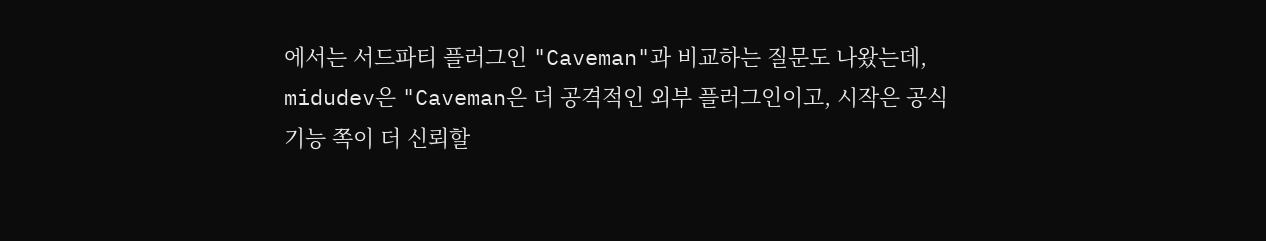에서는 서드파티 플러그인 "Caveman"과 비교하는 질문도 나왔는데, midudev은 "Caveman은 더 공격적인 외부 플러그인이고, 시작은 공식 기능 쪽이 더 신뢰할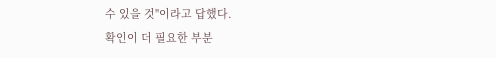수 있을 것"이라고 답했다.
확인이 더 필요한 부분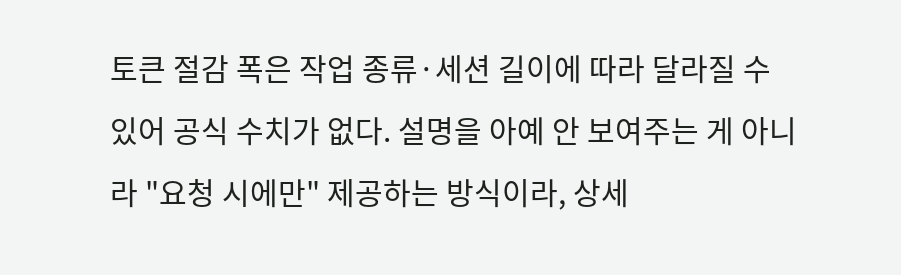토큰 절감 폭은 작업 종류·세션 길이에 따라 달라질 수 있어 공식 수치가 없다. 설명을 아예 안 보여주는 게 아니라 "요청 시에만" 제공하는 방식이라, 상세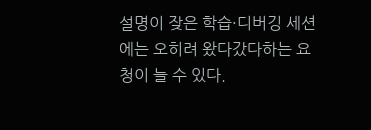설명이 잦은 학습·디버깅 세션에는 오히려 왔다갔다하는 요청이 늘 수 있다.